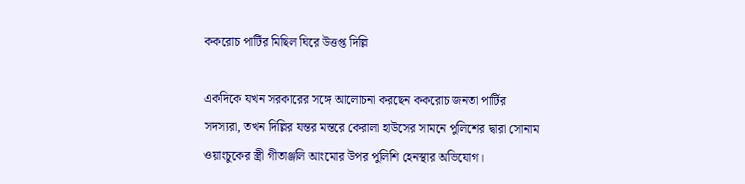ককরোচ পার্টির মিছিল ঘিরে উত্তপ্ত দিল্লি

একদিকে যখন সরকারের সঙ্গে আলোচনা করছেন ককরোচ জনতা পার্টির সদস্যরা, তখন দিল্লির যন্তর মন্তরে কেরালা হাউসের সামনে পুলিশের দ্বারা সোনাম ওয়াংচুকের স্ত্রী গীতাঞ্জলি আংমোর উপর পুলিশি হেনস্থার অভিযোগ।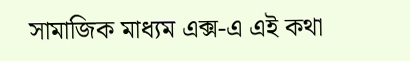সামাজিক মাধ্যম এক্স-এ এই কথা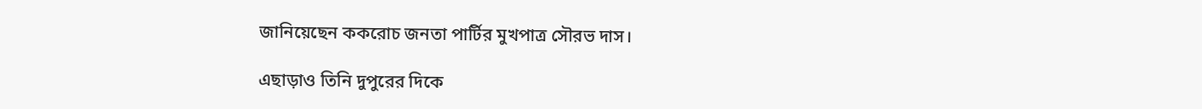জানিয়েছেন ককরোচ জনতা পার্টির মুখপাত্র সৌরভ দাস।

এছাড়াও তিনি দুপুরের দিকে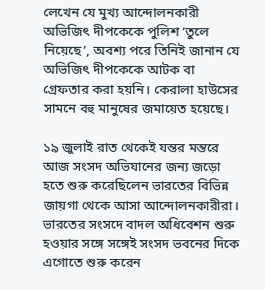লেখেন যে মুখ্য আন্দোলনকারী অভিজিৎ দীপকেকে পুলিশ ‘তুলে নিয়েছে’, অবশ্য পরে তিনিই জানান যে অভিজিৎ দীপকেকে আটক বা গ্রেফতার করা হয়নি। কেরালা হাউসের সামনে বহু মানুষের জমায়েত হয়েছে।

১৯ জুলাই রাত থেকেই যন্তর মন্তরে আজ সংসদ অভিযানের জন্য জড়ো হতে শুরু করেছিলেন ভারতের বিভিন্ন জায়গা থেকে আসা আন্দোলনকারীরা। ভারতের সংসদে বাদল অধিবেশন শুরু হওয়ার সঙ্গে সঙ্গেই সংসদ ভবনের দিকে এগোতে শুরু করেন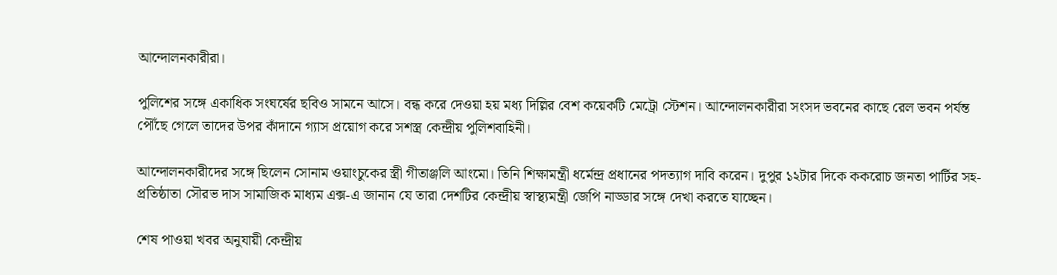আন্দোলনকারীরা।

পুলিশের সঙ্গে একাধিক সংঘর্ষের ছবিও সামনে আসে। বন্ধ করে দেওয়া হয় মধ্য দিল্লির বেশ কয়েকটি মেট্রো স্টেশন। আন্দোলনকারীরা সংসদ ভবনের কাছে রেল ভবন পর্যন্ত পৌঁছে গেলে তাদের উপর কাঁদানে গ্যাস প্রয়োগ করে সশস্ত্র কেন্দ্রীয় পুলিশবাহিনী।

আন্দোলনকারীদের সঙ্গে ছিলেন সোনাম ওয়াংচুকের স্ত্রী গীতাঞ্জলি আংমো। তিনি শিক্ষামন্ত্রী ধর্মেন্দ্র প্রধানের পদত্যাগ দাবি করেন। দুপুর ১২টার দিকে ককরোচ জনতা পার্টির সহ-প্রতিষ্ঠাতা সৌরভ দাস সামাজিক মাধ্যম এক্স-এ জানান যে তারা দেশটির কেন্দ্রীয় স্বাস্থ্যমন্ত্রী জেপি নাড্ডার সঙ্গে দেখা করতে যাচ্ছেন।

শেষ পাওয়া খবর অনুযায়ী কেন্দ্রীয়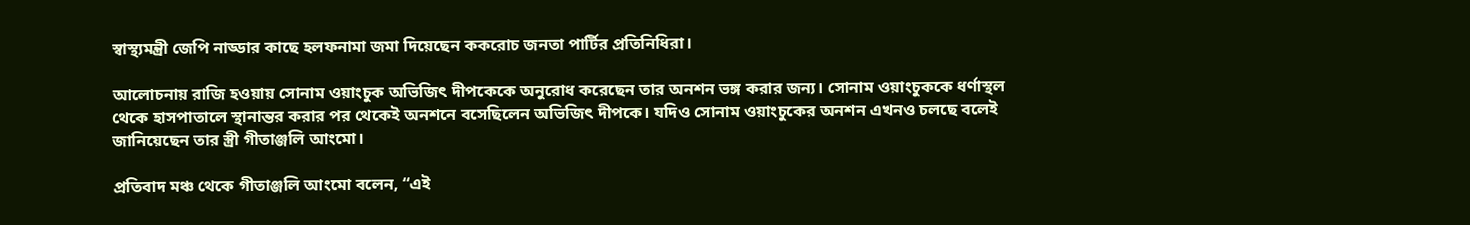স্বাস্থ্যমন্ত্রী জেপি নাড্ডার কাছে হলফনামা জমা দিয়েছেন ককরোচ জনতা পার্টির প্রতিনিধিরা।

আলোচনায় রাজি হওয়ায় সোনাম ওয়াংচুক অভিজিৎ দীপকেকে অনুরোধ করেছেন তার অনশন ভঙ্গ করার জন্য। সোনাম ওয়াংচুককে ধর্ণাস্থল থেকে হাসপাতালে স্থানান্তর করার পর থেকেই অনশনে বসেছিলেন অভিজিৎ দীপকে। যদিও সোনাম ওয়াংচুকের অনশন এখনও চলছে বলেই জানিয়েছেন তার স্ত্রী গীতাঞ্জলি আংমো।

প্রতিবাদ মঞ্চ থেকে গীতাঞ্জলি আংমো বলেন, “এই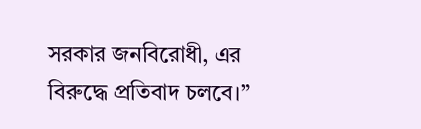সরকার জনবিরোধী, এর বিরুদ্ধে প্রতিবাদ চলবে।”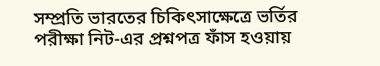সম্প্রতি ভারতের চিকিৎসাক্ষেত্রে ভর্তির পরীক্ষা নিট-এর প্রশ্নপত্র ফাঁস হওয়ায়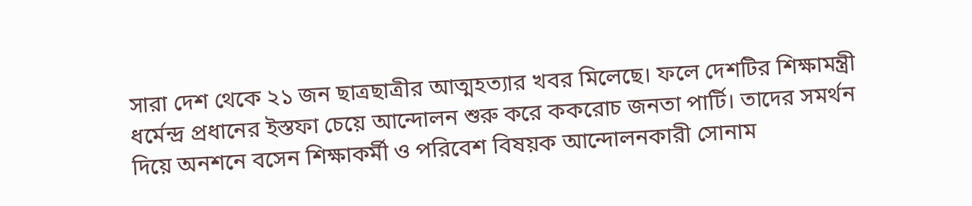সারা দেশ থেকে ২১ জন ছাত্রছাত্রীর আত্মহত্যার খবর মিলেছে। ফলে দেশটির শিক্ষামন্ত্রী ধর্মেন্দ্র প্রধানের ইস্তফা চেয়ে আন্দোলন শুরু করে ককরোচ জনতা পার্টি। তাদের সমর্থন দিয়ে অনশনে বসেন শিক্ষাকর্মী ও পরিবেশ বিষয়ক আন্দোলনকারী সোনাম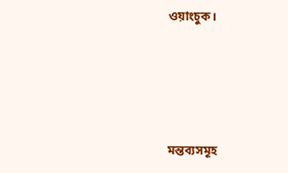ওয়াংচুক।




মন্তব্যসমূহ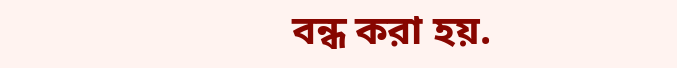বন্ধ করা হয়.